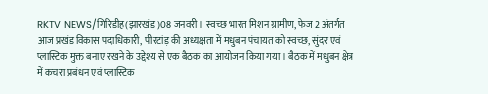RKTV NEWS/गिरिडीह(झारखंड)08 जनवरी। स्वच्छ भारत मिशन ग्रामीण, फेज 2 अंतर्गत आज प्रखंड विकास पदाधिकारी, पीरटांड़ की अध्यक्षता में मधुबन पंचायत को स्वच्छ, सुंदर एवं प्लास्टिक मुक्त बनाए रखने के उद्देश्य से एक बैठक का आयोजन किया गया। बैठक में मधुबन क्षेत्र में कचरा प्रबंधन एवं प्लास्टिक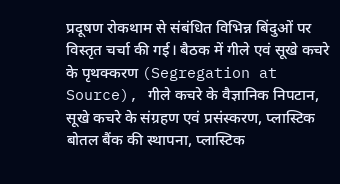प्रदूषण रोकथाम से संबंधित विभिन्न बिंदुओं पर विस्तृत चर्चा की गई। बैठक में गीले एवं सूखे कचरे के पृथक्करण (Segregation at Source), गीले कचरे के वैज्ञानिक निपटान, सूखे कचरे के संग्रहण एवं प्रसंस्करण, प्लास्टिक बोतल बैंक की स्थापना, प्लास्टिक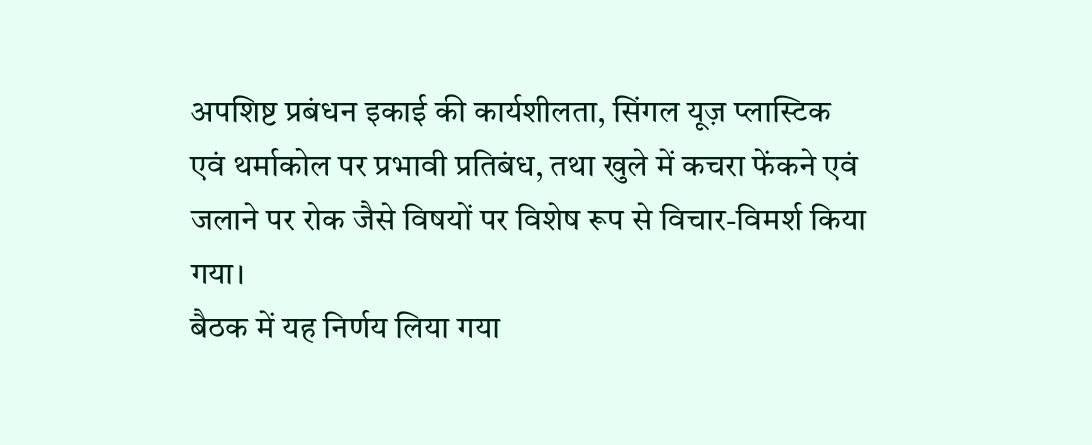अपशिष्ट प्रबंधन इकाई की कार्यशीलता, सिंगल यूज़ प्लास्टिक एवं थर्माकोल पर प्रभावी प्रतिबंध, तथा खुले में कचरा फेंकने एवं जलाने पर रोक जैसे विषयों पर विशेष रूप से विचार-विमर्श किया गया।
बैठक में यह निर्णय लिया गया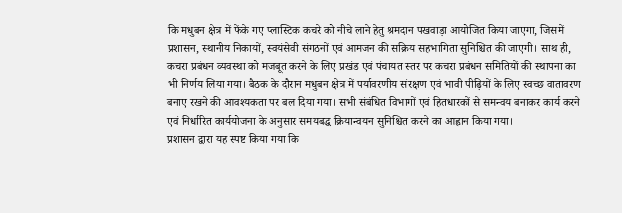कि मधुबन क्षेत्र में फेंके गए प्लास्टिक कचरे को नीचे लाने हेतु श्रमदान पखवाड़ा आयोजित किया जाएगा, जिसमें प्रशासन, स्थानीय निकायों, स्वयंसेवी संगठनों एवं आमजन की सक्रिय सहभागिता सुनिश्चित की जाएगी। साथ ही, कचरा प्रबंधन व्यवस्था को मजबूत करने के लिए प्रखंड एवं पंचायत स्तर पर कचरा प्रबंधन समितियों की स्थापना का भी निर्णय लिया गया। बैठक के दौरान मधुबन क्षेत्र में पर्यावरणीय संरक्षण एवं भावी पीढ़ियों के लिए स्वच्छ वातावरण बनाए रखने की आवश्यकता पर बल दिया गया। सभी संबंधित विभागों एवं हितधारकों से समन्वय बनाकर कार्य करने एवं निर्धारित कार्ययोजना के अनुसार समयबद्ध क्रियान्वयन सुनिश्चित करने का आह्वान किया गया।
प्रशासन द्वारा यह स्पष्ट किया गया कि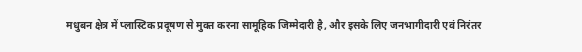मधुबन क्षेत्र में प्लास्टिक प्रदूषण से मुक्त करना सामूहिक जिम्मेदारी है, और इसके लिए जनभागीदारी एवं निरंतर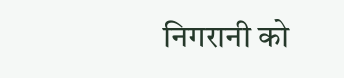निगरानी को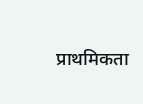प्राथमिकता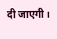दी जाएगी।